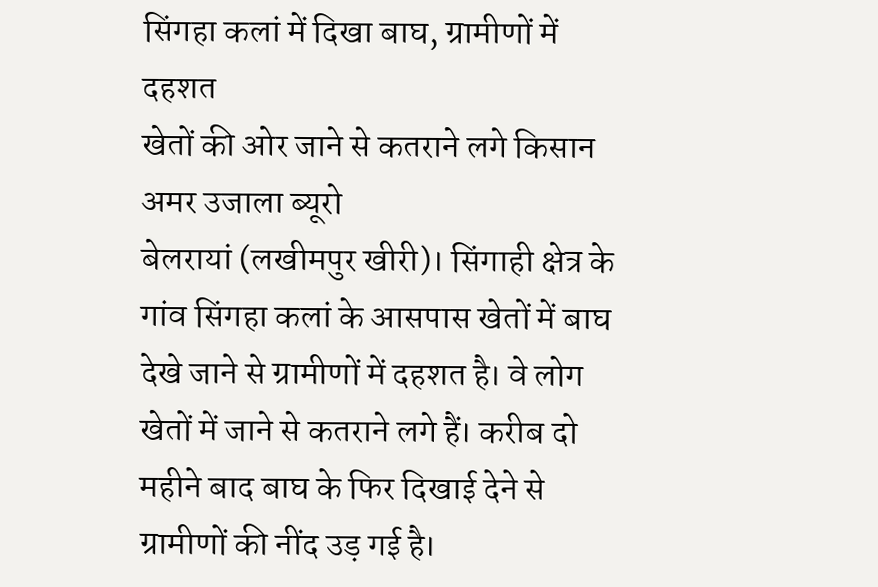सिंगहा कलां में दिखा बाघ, ग्रामीणों में दहशत
खेतों की ओर जाने से कतराने लगे किसान
अमर उजाला ब्यूरो
बेलरायां (लखीमपुर खीरी)। सिंगाही क्षेत्र के गांव सिंगहा कलां के आसपास खेतों में बाघ देखे जाने से ग्रामीणों में दहशत है। वे लोग खेतों में जाने से कतराने लगे हैं। करीब दो महीने बाद बाघ के फिर दिखाई देने से ग्रामीणों की नींद उड़ गई है।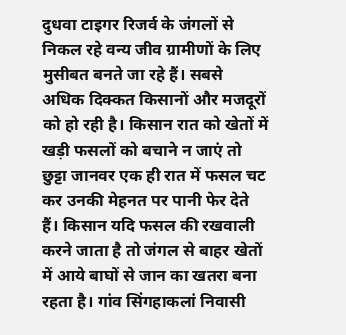दुधवा टाइगर रिजर्व के जंगलों से निकल रहे वन्य जीव ग्रामीणों के लिए मुसीबत बनते जा रहे हैं। सबसे अधिक दिक्कत किसानों और मजदूरों को हो रही है। किसान रात को खेतों में खड़ी फसलों को बचाने न जाएं तो छुट्टा जानवर एक ही रात में फसल चट कर उनकी मेहनत पर पानी फेर देते हैं। किसान यदि फसल की रखवाली करने जाता है तो जंगल से बाहर खेतों में आये बाघों से जान का खतरा बना रहता है। गांव सिंगहाकलां निवासी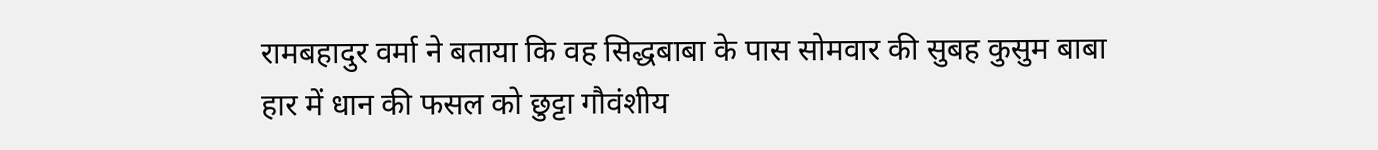रामबहादुर वर्मा ने बताया कि वह सिद्धबाबा के पास सोमवार की सुबह कुसुम बाबा हार में धान की फसल को छुट्टा गौवंशीय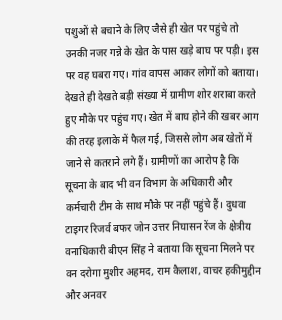पशुओं से बचाने के लिए जैसे ही खेत पर पहुंचे तो उनकी नजर गन्ने के खेत के पास खड़े बाघ पर पड़ी। इस पर वह घबरा गए। गांव वापस आकर लोगों को बताया। देखते ही देखते बड़ी संख्या में ग्रामीण शोर शराबा करते हुए मौके पर पहुंच गए। खेत में बाघ होने की खबर आग की तरह इलाके में फैल गई, जिससे लोग अब खेतों में जाने से कतराने लगे हैं। ग्रामीणों का आरोप है कि सूचना के बाद भी वन विभाग के अधिकारी और कर्मचारी टीम के साथ मौके पर नहीं पहुंचे हैं। दुधवा टाइगर रिजर्व बफर जोन उत्तर निघासन रेंज के क्षेत्रीय वनाधिकारी बीएन सिंह ने बताया कि सूचना मिलने पर वन दरोगा मुशीर अहमद, राम कैलाश, वाचर हकीमुद्दीन और अनवर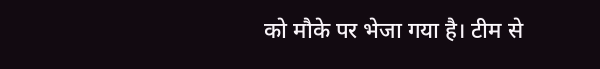को मौके पर भेजा गया है। टीम से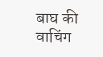बाघ की वाचिंग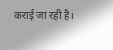कराई जा रही है।